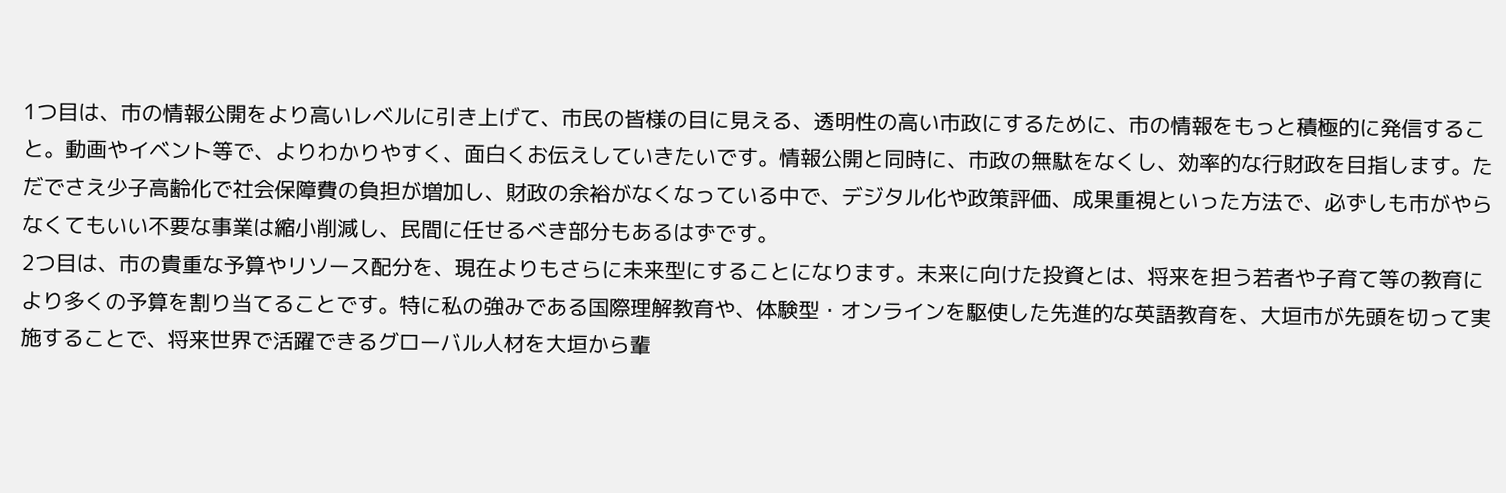1つ目は、市の情報公開をより高いレベルに引き上げて、市民の皆様の目に見える、透明性の高い市政にするために、市の情報をもっと積極的に発信すること。動画やイベント等で、よりわかりやすく、面白くお伝えしていきたいです。情報公開と同時に、市政の無駄をなくし、効率的な行財政を目指します。ただでさえ少子高齢化で社会保障費の負担が増加し、財政の余裕がなくなっている中で、デジタル化や政策評価、成果重視といった方法で、必ずしも市がやらなくてもいい不要な事業は縮小削減し、民間に任せるべき部分もあるはずです。
2つ目は、市の貴重な予算やリソース配分を、現在よりもさらに未来型にすることになります。未来に向けた投資とは、将来を担う若者や子育て等の教育により多くの予算を割り当てることです。特に私の強みである国際理解教育や、体験型・オンラインを駆使した先進的な英語教育を、大垣市が先頭を切って実施することで、将来世界で活躍できるグローバル人材を大垣から輩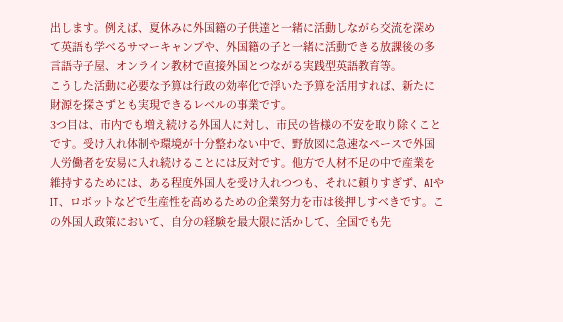出します。例えば、夏休みに外国籍の子供達と一緒に活動しながら交流を深めて英語も学べるサマーキャンプや、外国籍の子と一緒に活動できる放課後の多言語寺子屋、オンライン教材で直接外国とつながる実践型英語教育等。
こうした活動に必要な予算は行政の効率化で浮いた予算を活用すれば、新たに財源を探さずとも実現できるレベルの事業です。
3つ目は、市内でも増え続ける外国人に対し、市民の皆様の不安を取り除くことです。受け入れ体制や環境が十分整わない中で、野放図に急速なペースで外国人労働者を安易に入れ続けることには反対です。他方で人材不足の中で産業を維持するためには、ある程度外国人を受け入れつつも、それに頼りすぎず、AIやIT、ロボットなどで生産性を高めるための企業努力を市は後押しすべきです。この外国人政策において、自分の経験を最大限に活かして、全国でも先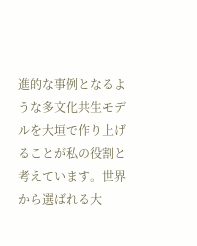進的な事例となるような多文化共生モデルを大垣で作り上げることが私の役割と考えています。世界から選ばれる大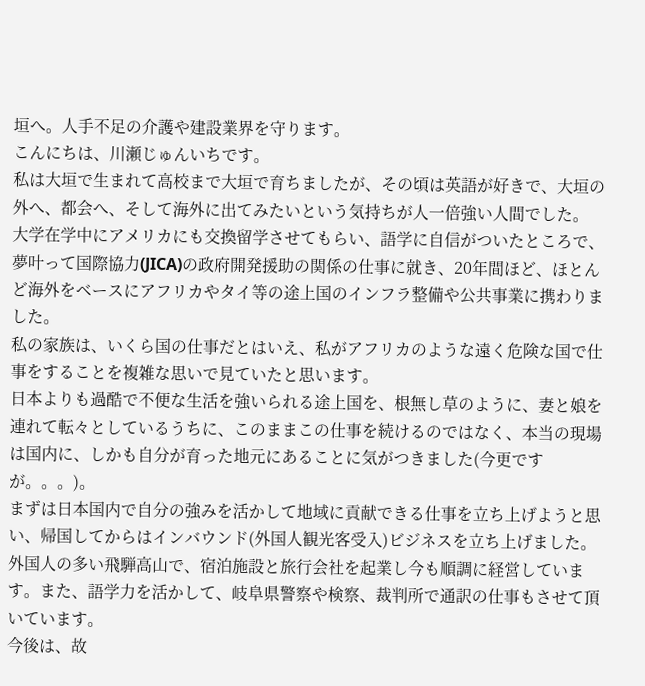垣へ。人手不足の介護や建設業界を守ります。
こんにちは、川瀬じゅんいちです。
私は大垣で生まれて高校まで大垣で育ちましたが、その頃は英語が好きで、大垣の外へ、都会へ、そして海外に出てみたいという気持ちが人一倍強い人間でした。
大学在学中にアメリカにも交換留学させてもらい、語学に自信がついたところで、夢叶って国際協力(JICA)の政府開発援助の関係の仕事に就き、20年間ほど、ほとんど海外をベースにアフリカやタイ等の途上国のインフラ整備や公共事業に携わりました。
私の家族は、いくら国の仕事だとはいえ、私がアフリカのような遠く危険な国で仕事をすることを複雑な思いで見ていたと思います。
日本よりも過酷で不便な生活を強いられる途上国を、根無し草のように、妻と娘を連れて転々としているうちに、このままこの仕事を続けるのではなく、本当の現場は国内に、しかも自分が育った地元にあることに気がつきました(今更ですが。。。)。
まずは日本国内で自分の強みを活かして地域に貢献できる仕事を立ち上げようと思い、帰国してからはインバウンド(外国人観光客受入)ビジネスを立ち上げました。外国人の多い飛騨高山で、宿泊施設と旅行会社を起業し今も順調に経営しています。また、語学力を活かして、岐阜県警察や検察、裁判所で通訳の仕事もさせて頂いています。
今後は、故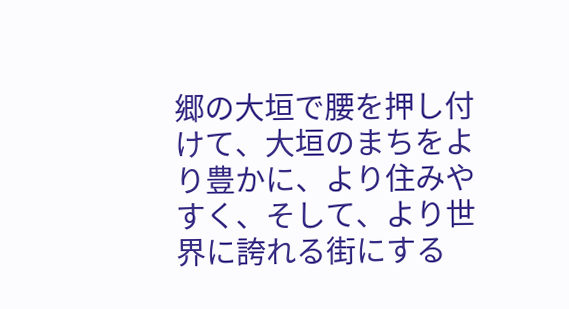郷の大垣で腰を押し付けて、大垣のまちをより豊かに、より住みやすく、そして、より世界に誇れる街にする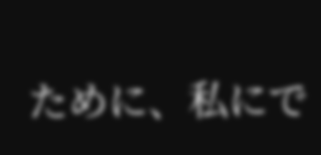ために、私にで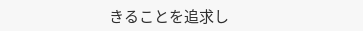きることを追求し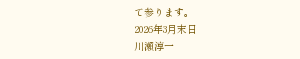て参ります。
2026年3月末日
川瀬淳一